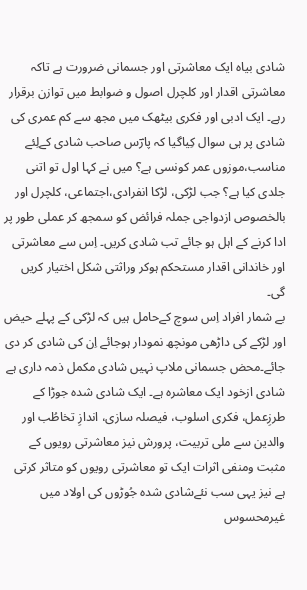شادی بیاہ ایک معاشرتی اور جسمانی ضرورت ہے تاکہ معاشرتی اقدار اور کلچرل اصول و ضوابط میں توازن برقرار رہے۔ ایک ادبی اور فکری بیٹھک میں مجھ سے کم عمری کی شادی پر ہی سوال کِیاگیا کہ پارؔس صاحب شادی کےلِئے مناسب،موزوں عمر کونسی ہے؟ میں نے کہا اول تو اتنی جلدی کیا ہے؟ جب لڑکی، لڑکا انفرادی،اجتماعی، کلچرل اور بالخصوص ازدواجی جملہ فرائض کو سمجھ کر عملی طور پر ادا کرنے کے اہل ہو جائے تب شادی کریں۔ اِس سے معاشرتی اور خاندانی اقدار مستحکم ہوکر وراثتی شکل اختیار کریں گی۔
بے شمار افراد اِس سوچ کےحامل ہیں کہ لڑکی کے پہلے حیض اور لڑکے کی داڑھی مونچھ نمودار ہوجائے اِن کی شادی کر دی جائے۔محض جسمانی ملاپ نہیں شادی مکمل ذمہ داری ہے شادی ازخود ایک معاشرہ ہے۔ ایک شادی شدہ جوڑا کے طرزِعمل، فکری اسلوب، فیصلہ سازی، اندازِ تخاطُب اور والدین سے ملی تربیت، پرورش نیز معاشرتی رویوں کے مثبت ومنفی اثرات ایک تو معاشرتی رویوں کو متاثر کرتی ہے نیز یہی سب نئےشادی شدہ جُوڑوں کی اولاد میں غیرمحسوس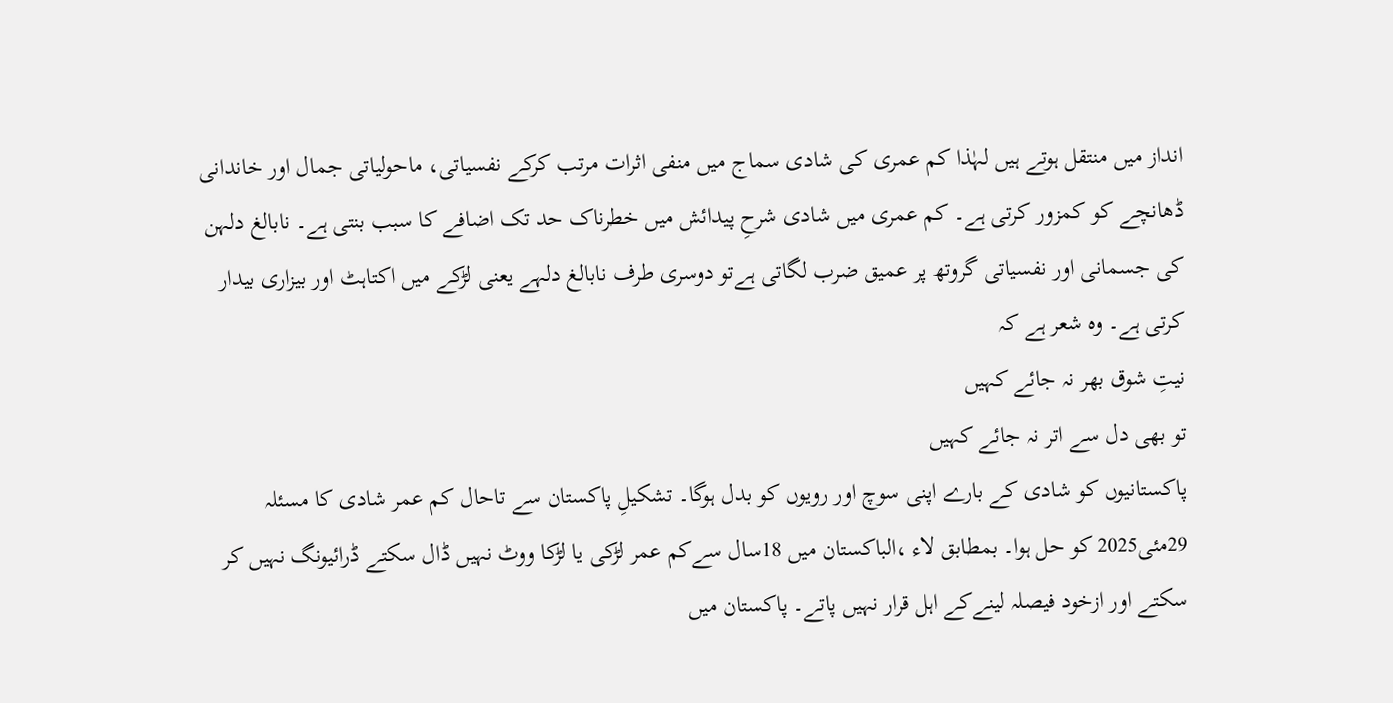انداز میں منتقل ہوتے ہیں لہٰذا کم عمری کی شادی سماج میں منفی اثرات مرتب کرکے نفسیاتی، ماحولیاتی جمال اور خاندانی ڈھانچے کو کمزور کرتی ہے۔ کم عمری میں شادی شرحِ پیدائش میں خطرناک حد تک اضافے کا سبب بنتی ہے۔ نابالغ دلہن کی جسمانی اور نفسیاتی گروتھ پر عمیق ضرب لگاتی ہےتو دوسری طرف نابالغ دلہے یعنی لڑکے میں اکتاہٹ اور بیزاری بیدار کرتی ہے۔ وہ شعر ہے کہ
نیتِ شوق بھر نہ جائے کہیں
تو بھی دل سے اتر نہ جائے کہیں
پاکستانیوں کو شادی کے بارے اپنی سوچ اور رویوں کو بدل ہوگا۔ تشکیلِ پاکستان سے تاحال کم عمر شادی کا مسئلہ 29مئی2025 کو حل ہوا۔ بمطابق لاء ،الباکستان میں 18سال سےکم عمر لڑکی یا لڑکا ووٹ نہیں ڈال سکتے ڈرائیونگ نہیں کر سکتے اور ازخود فیصلہ لینےکے اہل قرار نہیں پاتے۔ پاکستان میں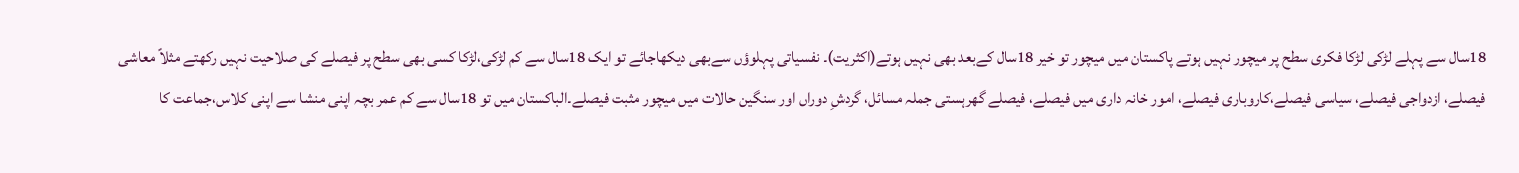18سال سے پہلے لڑکی لڑکا فکری سطح پر میچور نہیں ہوتے پاکستان میں میچور تو خیر 18سال کےبعد بھی نہیں ہوتے(اکثریت)۔ نفسیاتی پہلوؤں سےبھی دیکھاجائے تو ایک 18سال سے کم لڑکی،لڑکا کسی بھی سطح پر فیصلے کی صلاحیت نہیں رکھتے مثلاً معاشی فیصلے، ازدواجی فیصلے، سیاسی فیصلے،کاروباری فیصلے، امور خانہ داری میں فیصلے، فیصلے گھرہستی جملہ مسائل، گردشِ دوراں اور سنگین حالات میں میچور مثبت فیصلے۔الباکستان میں تو 18سال سے کم عمر بچہ اپنی منشا سے اپنی کلاس،جماعت کا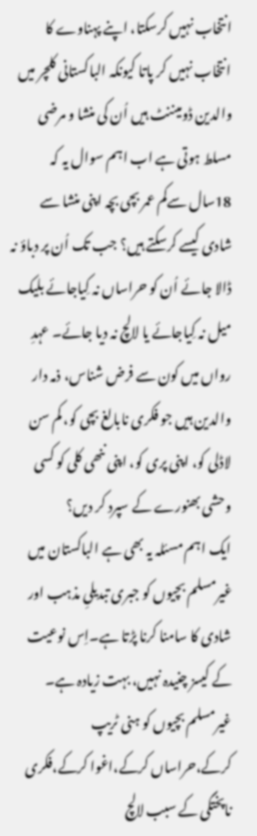انتخاب نہیں کرسکتا، اپنے پہناوے کا انتخاب نہیں کر پاتا کیونکہ الباکستانی کلچر میں والدین ڈومیننٹ ہیں اُن کی منشا و مرضی مسلط ہوتی ہے اب اہم سوال یہ کہ 18سال سےکم عمر بچی بچہ اپنی منشا سے شادی کیسے کرسکتے ہیں؟ جب تک اُن پر دباؤ نہ ڈالا جائے اُن کو حراساں نہ کِیاجائے بلیک میل نہ کِیاجائے یا لالچ نہ دیا جائے۔ عہدِ رواں میں کون سے فرض شناس، ذمہ دار والدین ہیں جو فکری نابالغ بچی کو، کم سن لاڈلی کو، اپنی پری کو، اپنی ننھی کلی کو کسی وحشی بھنورے کے سپرد کر دیں؟
ایک اہم مسئلہ یہ بھی ہے الباکستان میں غیرمسلم بچیوں کو جبری تبدیلیِ مذہب اور شادی کا سامنا کرنا پڑتا ہے۔اِس نوعیت کے کیسز چنیدہ نہیں، بہت زیادہ ہے۔ غیرمسلم بچیوں کو ہنی ٹریپ کرکے،حراساں کرکے،اغوا کرکے،فکری ناپختگی کے سبب لالچ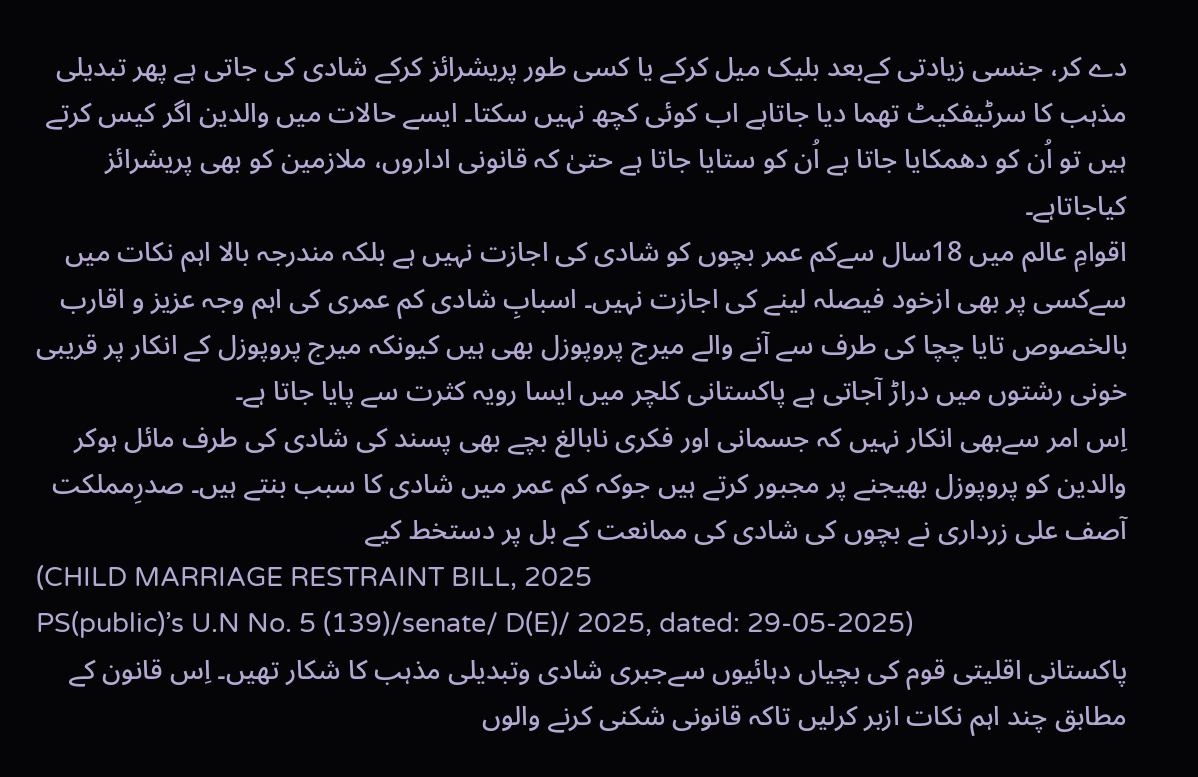دے کر، جنسی زیادتی کےبعد بلیک میل کرکے یا کسی طور پریشرائز کرکے شادی کی جاتی ہے پھر تبدیلی مذہب کا سرٹیفکیٹ تھما دیا جاتاہے اب کوئی کچھ نہیں سکتا۔ ایسے حالات میں والدین اگر کیس کرتے ہیں تو اُن کو دھمکایا جاتا ہے اُن کو ستایا جاتا ہے حتیٰ کہ قانونی اداروں، ملازمین کو بھی پریشرائز کیاجاتاہے۔
اقوامِ عالم میں 18سال سےکم عمر بچوں کو شادی کی اجازت نہیں ہے بلکہ مندرجہ بالا اہم نکات میں سےکسی پر بھی ازخود فیصلہ لینے کی اجازت نہیں۔ اسبابِ شادی کم عمری کی اہم وجہ عزیز و اقارب بالخصوص تایا چچا کی طرف سے آنے والے میرج پروپوزل بھی ہیں کیونکہ میرج پروپوزل کے انکار پر قریبی خونی رشتوں میں دراڑ آجاتی ہے پاکستانی کلچر میں ایسا رویہ کثرت سے پایا جاتا ہے۔
اِس امر سےبھی انکار نہیں کہ جسمانی اور فکری نابالغ بچے بھی پسند کی شادی کی طرف مائل ہوکر والدین کو پروپوزل بھیجنے پر مجبور کرتے ہیں جوکہ کم عمر میں شادی کا سبب بنتے ہیں۔ صدرِمملکت آصف علی زرداری نے بچوں کی شادی کی ممانعت کے بل پر دستخط کیے
(CHILD MARRIAGE RESTRAINT BILL, 2025
PS(public)’s U.N No. 5 (139)/senate/ D(E)/ 2025, dated: 29-05-2025)
پاکستانی اقلیتی قوم کی بچیاں دہائیوں سےجبری شادی وتبدیلی مذہب کا شکار تھیں۔ اِس قانون کے مطابق چند اہم نکات ازبر کرلیں تاکہ قانونی شکنی کرنے والوں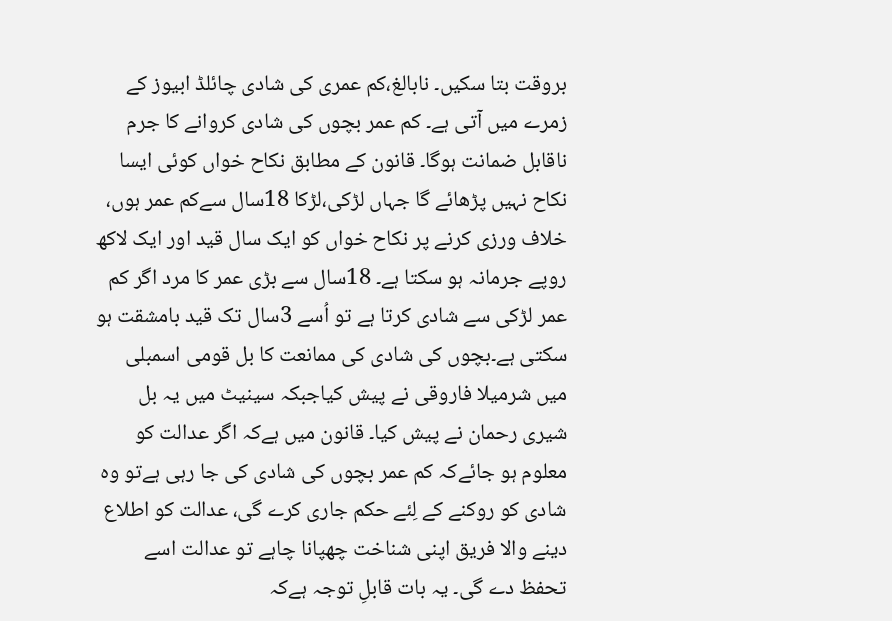بروقت بتا سکیں۔ نابالغ،کم عمری کی شادی چائلڈ ابیوز کے زمرے میں آتی ہے۔ کم عمر بچوں کی شادی کروانے کا جرم ناقابل ضمانت ہوگا۔ قانون کے مطابق نکاح خواں کوئی ایسا نکاح نہیں پڑھائے گا جہاں لڑکی،لڑکا 18سال سےکم عمر ہوں، خلاف ورزی کرنے پر نکاح خواں کو ایک سال قید اور ایک لاکھ روپے جرمانہ ہو سکتا ہے۔ 18سال سے بڑی عمر کا مرد اگر کم عمر لڑکی سے شادی کرتا ہے تو اُسے 3سال تک قید بامشقت ہو سکتی ہے۔بچوں کی شادی کی ممانعت کا بل قومی اسمبلی میں شرمیلا فاروقی نے پیش کیاجبکہ سینیٹ میں یہ بل شیری رحمان نے پیش کیا۔ قانون میں ہےکہ اگر عدالت کو معلوم ہو جائےکہ کم عمر بچوں کی شادی کی جا رہی ہےتو وہ شادی کو روکنے کے لِئے حکم جاری کرے گی، عدالت کو اطلاع دینے والا فریق اپنی شناخت چھپانا چاہے تو عدالت اسے تحفظ دے گی۔ یہ بات قابلِ توجہ ہےکہ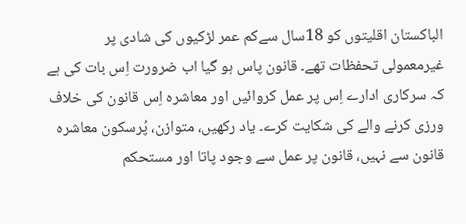الباکستان اقلیتوں کو 18سال سےکم عمر لڑکیوں کی شادی پر غیرمعمولی تحفظات تھے۔ قانون پاس ہو گیا اب ضرورت اِس بات کی ہے کہ سرکاری ادارے اِس پر عمل کروائیں اور معاشرہ اِس قانون کی خلاف ورزی کرنے والے کی شکایت کرے۔ یاد رکھیں، متوازن، پُرسکون معاشرہ قانون سے نہیں، قانون پر عمل سے وجود پاتا اور مستحکم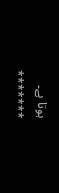ہوتا ہے۔
*******